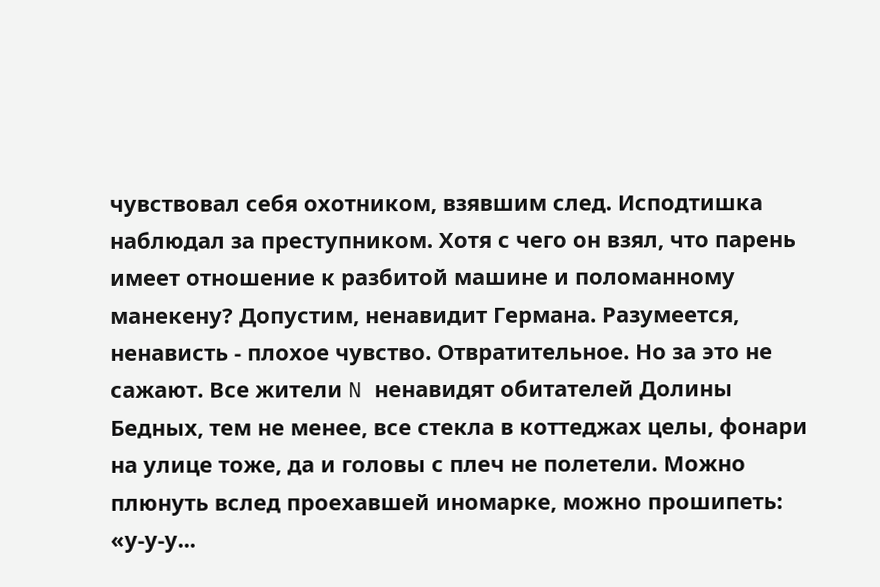чувствовал себя охотником, взявшим след. Исподтишка наблюдал за преступником. Хотя с чего он взял, что парень имеет отношение к разбитой машине и поломанному манекену? Допустим, ненавидит Германа. Разумеется, ненависть - плохое чувство. Отвратительное. Но за это не сажают. Все жители N ненавидят обитателей Долины Бедных, тем не менее, все стекла в коттеджах целы, фонари на улице тоже, да и головы с плеч не полетели. Можно плюнуть вслед проехавшей иномарке, можно прошипеть: «у-у-у...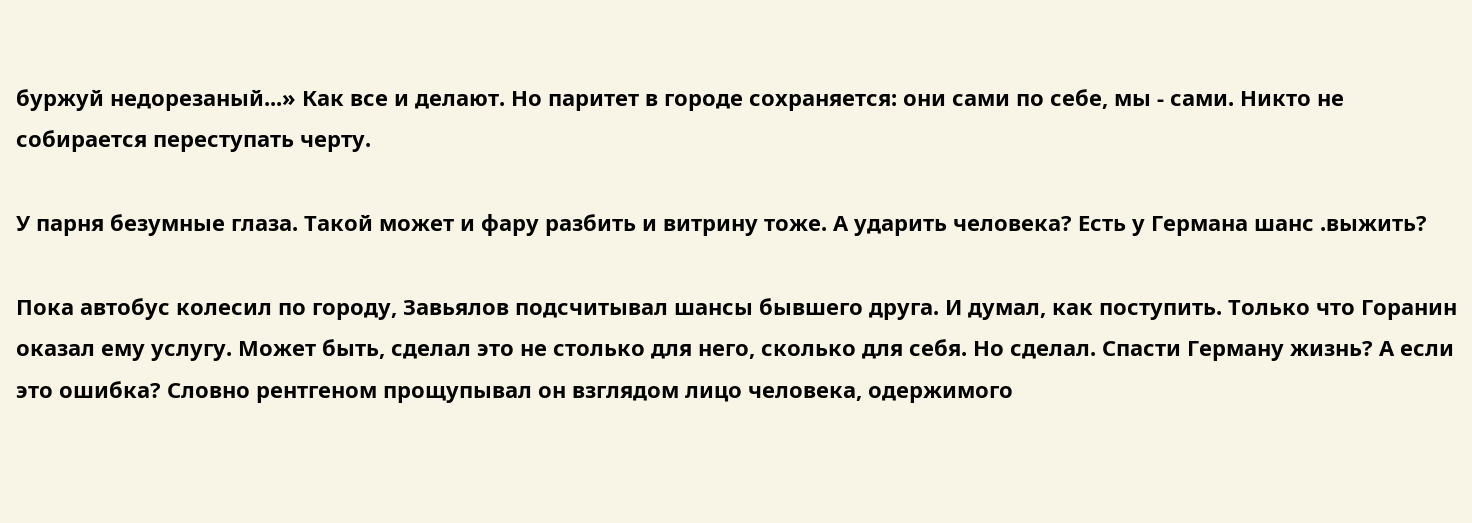буржуй недорезаный...» Как все и делают. Но паритет в городе сохраняется: они сами по себе, мы - сами. Никто не собирается переступать черту.

У парня безумные глаза. Такой может и фару разбить и витрину тоже. А ударить человека? Есть у Германа шанс .выжить?

Пока автобус колесил по городу, Завьялов подсчитывал шансы бывшего друга. И думал, как поступить. Только что Горанин оказал ему услугу. Может быть, сделал это не столько для него, сколько для себя. Но сделал. Спасти Герману жизнь? А если это ошибка? Словно рентгеном прощупывал он взглядом лицо человека, одержимого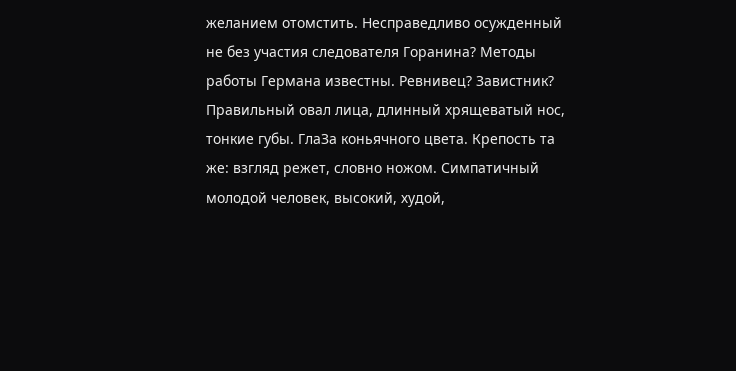желанием отомстить. Несправедливо осужденный не без участия следователя Горанина? Методы работы Германа известны. Ревнивец? Завистник? Правильный овал лица, длинный хрящеватый нос, тонкие губы. ГлаЗа коньячного цвета. Крепость та же: взгляд режет, словно ножом. Симпатичный молодой человек, высокий, худой,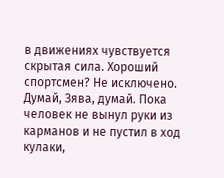в движениях чувствуется скрытая сила. Хороший спортсмен? Не исключено. Думай, Зява, думай. Пока человек не вынул руки из карманов и не пустил в ход кулаки,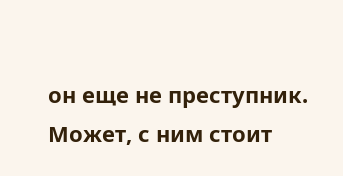он еще не преступник. Может, с ним стоит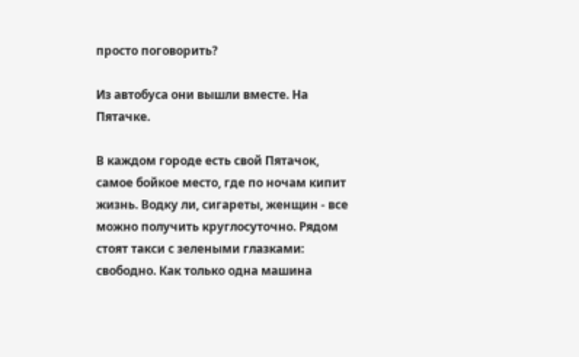просто поговорить?

Из автобуса они вышли вместе. На Пятачке.

В каждом городе есть свой Пятачок, самое бойкое место, где по ночам кипит жизнь. Водку ли, сигареты, женщин - все можно получить круглосуточно. Рядом стоят такси с зелеными глазками: свободно. Как только одна машина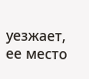уезжает, ее место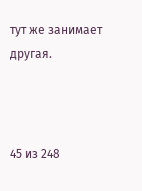тут же занимает другая.



45 из 248